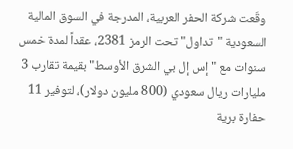وقّعت شركة الحفر العربية، المدرجة في السوق المالية السعودية "تداول" تحت الرمز 2381، عقداً لمدة خمس سنوات مع "إس إل بي الشرق الأوسط" بقيمة تقارب 3 مليارات ريال سعودي (800 مليون دولار)، لتوفير 11 حفارة برية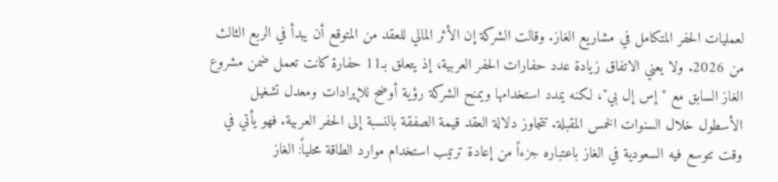لعمليات الحفر المتكامل في مشاريع الغاز. وقالت الشركة إن الأثر المالي للعقد من المتوقع أن يبدأ في الربع الثالث من 2026. ولا يعني الاتفاق زيادة عدد حفارات الحفر العربية، إذ يتعلق بـ11 حفارة كانت تعمل ضمن مشروع الغاز السابق مع "إس إل بي"، لكنه يمدد استخدامها ويمنح الشركة رؤية أوضح للإيرادات ومعدل تشغيل الأسطول خلال السنوات الخمس المقبلة. تتجاوز دلالة العقد قيمة الصفقة بالنسبة إلى الحفر العربية. فهو يأتي في وقت تتوسع فيه السعودية في الغاز باعتباره جزءاً من إعادة ترتيب استخدام موارد الطاقة محلياً: الغاز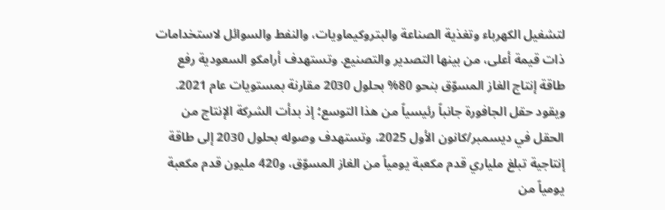لتشغيل الكهرباء وتغذية الصناعة والبتروكيماويات، والنفط والسوائل لاستخدامات ذات قيمة أعلى، من بينها التصدير والتصنيع. وتستهدف أرامكو السعودية رفع طاقة إنتاج الغاز المسوّق بنحو 80% بحلول 2030 مقارنة بمستويات عام 2021. ويقود حقل الجافورة جانباً رئيسياً من هذا التوسع؛ إذ بدأت الشركة الإنتاج من الحقل في ديسمبر/كانون الأول 2025، وتستهدف وصوله بحلول 2030 إلى طاقة إنتاجية تبلغ ملياري قدم مكعبة يومياً من الغاز المسوّق، و420 مليون قدم مكعبة يومياً من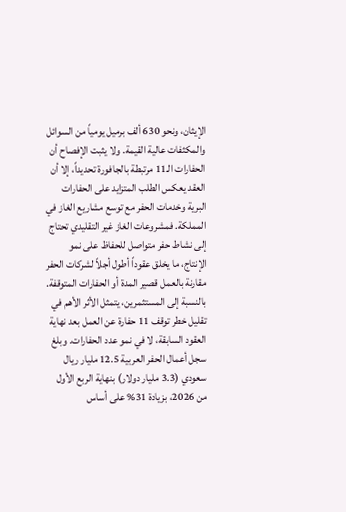الإيثان، ونحو 630 ألف برميل يومياً من السوائل والمكثفات عالية القيمة. ولا يثبت الإفصاح أن الحفارات الـ11 مرتبطة بالجافورة تحديداً، إلا أن العقد يعكس الطلب المتزايد على الحفارات البرية وخدمات الحفر مع توسع مشاريع الغاز في المملكة. فمشروعات الغاز غير التقليدي تحتاج إلى نشاط حفر متواصل للحفاظ على نمو الإنتاج، ما يخلق عقوداً أطول أجلاً لشركات الحفر مقارنة بالعمل قصير المدة أو الحفارات المتوقفة. بالنسبة إلى المستثمرين، يتمثل الأثر الأهم في تقليل خطر توقف 11 حفارة عن العمل بعد نهاية العقود السابقة، لا في نمو عدد الحفارات. وبلغ سجل أعمال الحفر العربية 12.5 مليار ريال سعودي (3.3 مليار دولار) بنهاية الربع الأول من 2026، بزيادة 31% على أساس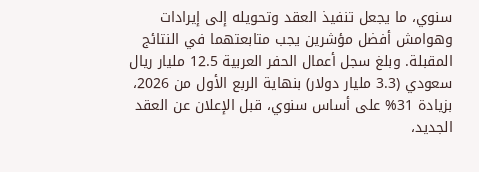سنوي، ما يجعل تنفيذ العقد وتحويله إلى إيرادات وهوامش أفضل مؤشرين يجب متابعتهما في النتائج المقبلة. وبلغ سجل أعمال الحفر العربية 12.5 مليار ريال سعودي (3.3 مليار دولار) بنهاية الربع الأول من 2026، بزيادة 31% على أساس سنوي، قبل الإعلان عن العقد الجديد،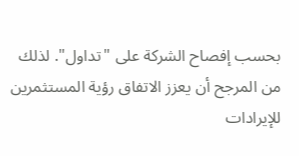بحسب إفصاح الشركة على "تداول". لذلك من المرجح أن يعزز الاتفاق رؤية المستثمرين للإيرادات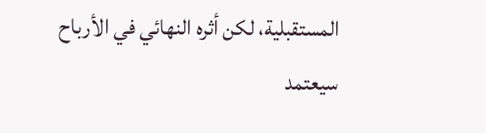المستقبلية، لكن أثره النهائي في الأرباح سيعتمد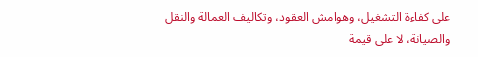على كفاءة التشغيل، وهوامش العقود، وتكاليف العمالة والنقل والصيانة، لا على قيمة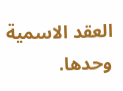العقد الاسمية وحدها.